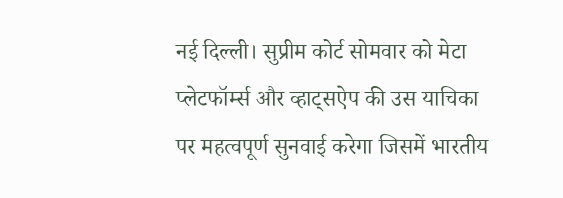नई दिल्ली। सुप्रीम कोर्ट सोमवार को मेटा प्लेटफॉर्म्स और व्हाट्सऐप की उस याचिका पर महत्वपूर्ण सुनवाई करेगा जिसमें भारतीय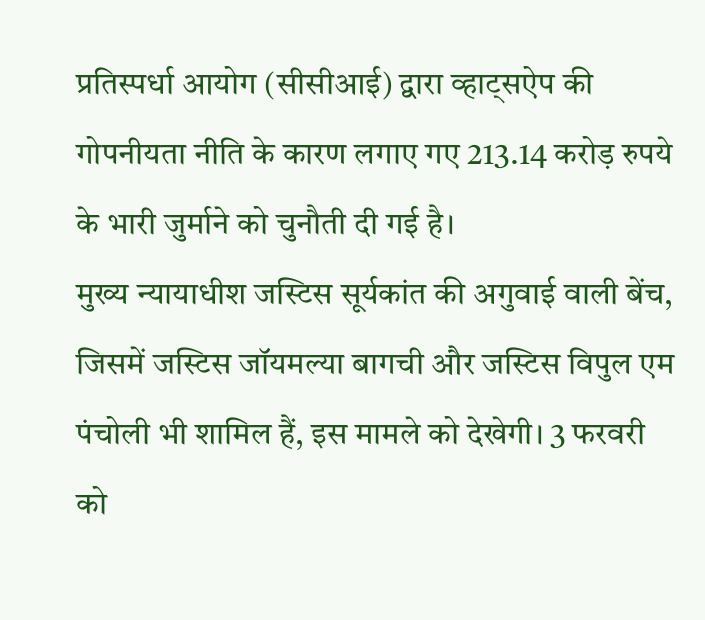प्रतिस्पर्धा आयोग (सीसीआई) द्वारा व्हाट्सऐप की गोपनीयता नीति के कारण लगाए गए 213.14 करोड़ रुपये के भारी जुर्माने को चुनौती दी गई है।
मुख्य न्यायाधीश जस्टिस सूर्यकांत की अगुवाई वाली बेंच, जिसमें जस्टिस जॉयमल्या बागची और जस्टिस विपुल एम पंचोली भी शामिल हैं, इस मामले को देखेगी। 3 फरवरी को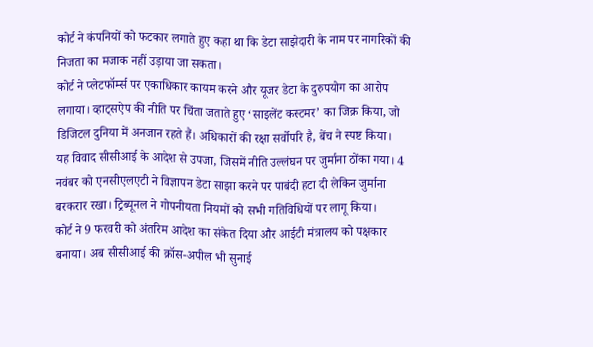कोर्ट ने कंपनियों को फटकार लगाते हुए कहा था कि डेटा साझेदारी के नाम पर नागरिकों की निजता का मजाक नहीं उड़ाया जा सकता।
कोर्ट ने प्लेटफॉर्म्स पर एकाधिकार कायम करने और यूजर डेटा के दुरुपयोग का आरोप लगाया। व्हाट्सऐप की नीति पर चिंता जताते हुए ‘साइलेंट कस्टमर’ का जिक्र किया, जो डिजिटल दुनिया में अनजान रहते हैं। अधिकारों की रक्षा सर्वोपरि है, बेंच ने स्पष्ट किया।
यह विवाद सीसीआई के आदेश से उपजा, जिसमें नीति उल्लंघन पर जुर्माना ठोंका गया। 4 नवंबर को एनसीएलएटी ने विज्ञापन डेटा साझा करने पर पाबंदी हटा दी लेकिन जुर्माना बरकरार रखा। ट्रिब्यूनल ने गोपनीयता नियमों को सभी गतिविधियों पर लागू किया।
कोर्ट ने 9 फरवरी को अंतरिम आदेश का संकेत दिया और आईटी मंत्रालय को पक्षकार बनाया। अब सीसीआई की क्रॉस-अपील भी सुनाई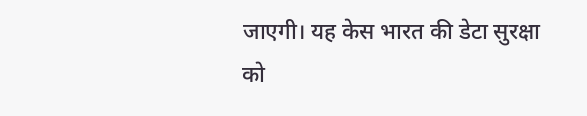जाएगी। यह केस भारत की डेटा सुरक्षा को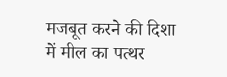मजबूत करने की दिशा में मील का पत्थर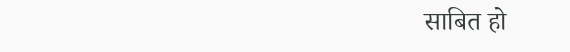साबित हो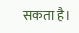सकता है।